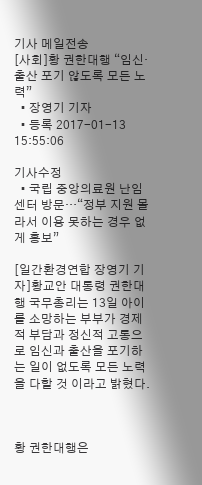기사 메일전송
[사회]황 권한대행 “임신·출산 포기 않도록 모든 노력”
  • 장영기 기자
  • 등록 2017-01-13 15:55:06

기사수정
  • 국립 중앙의료원 난임센터 방문…“정부 지원 몰라서 이용 못하는 경우 없게 홍보”

[일간환경연합 장영기 기자]황교안 대통령 권한대행 국무총리는 13일 아이를 소망하는 부부가 경제적 부담과 정신적 고통으로 임신과 출산을 포기하는 일이 없도록 모든 노력을 다할 것 이라고 밝혔다.



황 권한대행은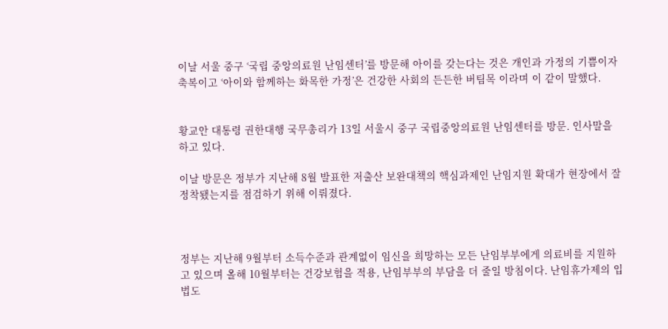이날 서울 중구 ‘국립 중앙의료원 난임센터’를 방문해 아이를 갖는다는 것은 개인과 가정의 기쁨이자 축복이고 ‘아이와 함께하는 화목한 가정’은 건강한 사회의 든든한 버팀목 이라며 이 같이 말했다.


황교안 대통령 권한대행 국무총리가 13일 서울시 중구 국립중앙의료원 난임센터를 방문. 인사말을 하고 있다.

이날 방문은 정부가 지난해 8월 발표한 저출산 보완대책의 핵심과제인 난임지원 확대가 현장에서 잘 정착됐는지를 점검하기 위해 이뤄졌다.



정부는 지난해 9월부터 소득수준과 관계없이 임신을 희망하는 모든 난임부부에게 의료비를 지원하고 있으며 올해 10월부터는 건강보험을 적용, 난임부부의 부담을 더 줄일 방침이다. 난임휴가제의 입법도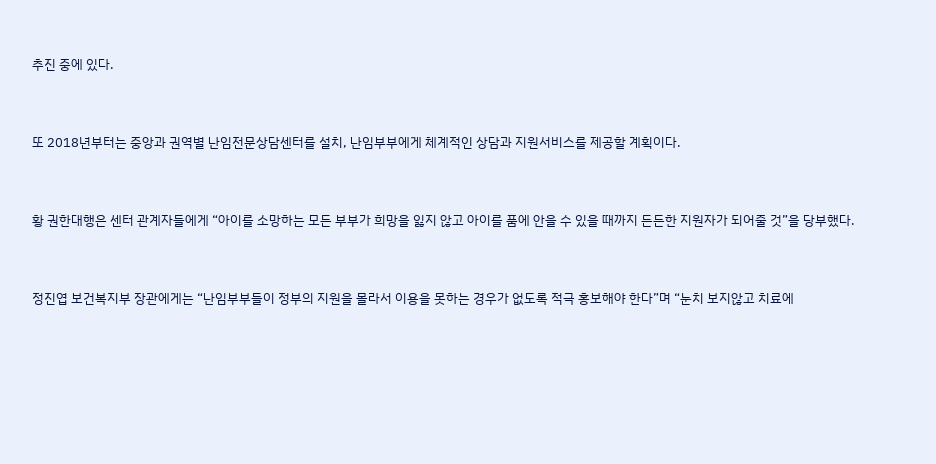추진 중에 있다.



또 2018년부터는 중앙과 권역별 난임전문상담센터를 설치, 난임부부에게 체계적인 상담과 지원서비스를 제공할 계획이다.



황 권한대행은 센터 관계자들에게 “아이를 소망하는 모든 부부가 희망을 잃지 않고 아이를 품에 안을 수 있을 때까지 든든한 지원자가 되어줄 것”을 당부했다.



정진엽 보건복지부 장관에게는 “난임부부들이 정부의 지원을 몰라서 이용을 못하는 경우가 없도록 적극 홍보해야 한다”며 “눈치 보지않고 치료에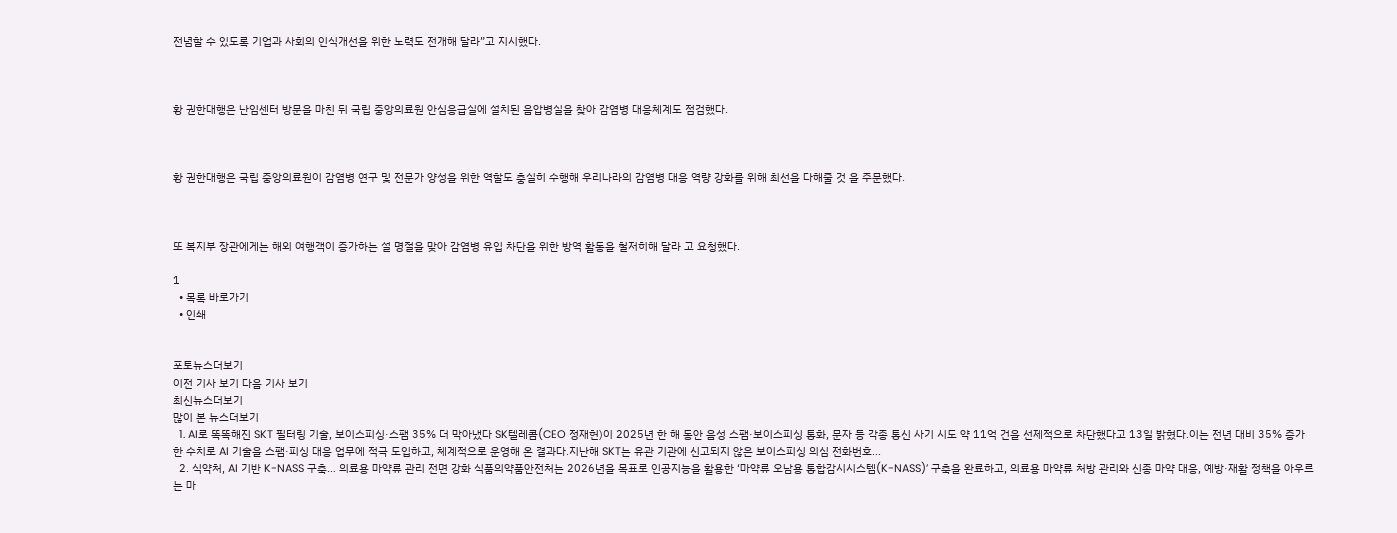전념할 수 있도록 기업과 사회의 인식개선을 위한 노력도 전개해 달라”고 지시했다.



황 권한대행은 난임센터 방문을 마친 뒤 국립 중앙의료원 안심응급실에 설치된 음압병실을 찾아 감염병 대응체계도 점검했다.



황 권한대행은 국립 중앙의료원이 감염병 연구 및 전문가 양성을 위한 역할도 충실히 수행해 우리나라의 감염병 대응 역량 강화를 위해 최선을 다해줄 것 을 주문했다.



또 복지부 장관에게는 해외 여행객이 증가하는 설 명절을 맞아 감염병 유입 차단을 위한 방역 활동을 철저히해 달라 고 요청했다.

1
  • 목록 바로가기
  • 인쇄


포토뉴스더보기
이전 기사 보기 다음 기사 보기
최신뉴스더보기
많이 본 뉴스더보기
  1. AI로 똑똑해진 SKT 필터링 기술, 보이스피싱·스팸 35% 더 막아냈다 SK텔레콤(CEO 정재헌)이 2025년 한 해 동안 음성 스팸·보이스피싱 통화, 문자 등 각종 통신 사기 시도 약 11억 건을 선제적으로 차단했다고 13일 밝혔다.이는 전년 대비 35% 증가한 수치로 AI 기술을 스팸·피싱 대응 업무에 적극 도입하고, 체계적으로 운영해 온 결과다.지난해 SKT는 유관 기관에 신고되지 않은 보이스피싱 의심 전화번호...
  2. 식약처, AI 기반 K-NASS 구축… 의료용 마약류 관리 전면 강화 식품의약품안전처는 2026년을 목표로 인공지능을 활용한 ‘마약류 오남용 통합감시시스템(K-NASS)’ 구축을 완료하고, 의료용 마약류 처방 관리와 신종 마약 대응, 예방·재활 정책을 아우르는 마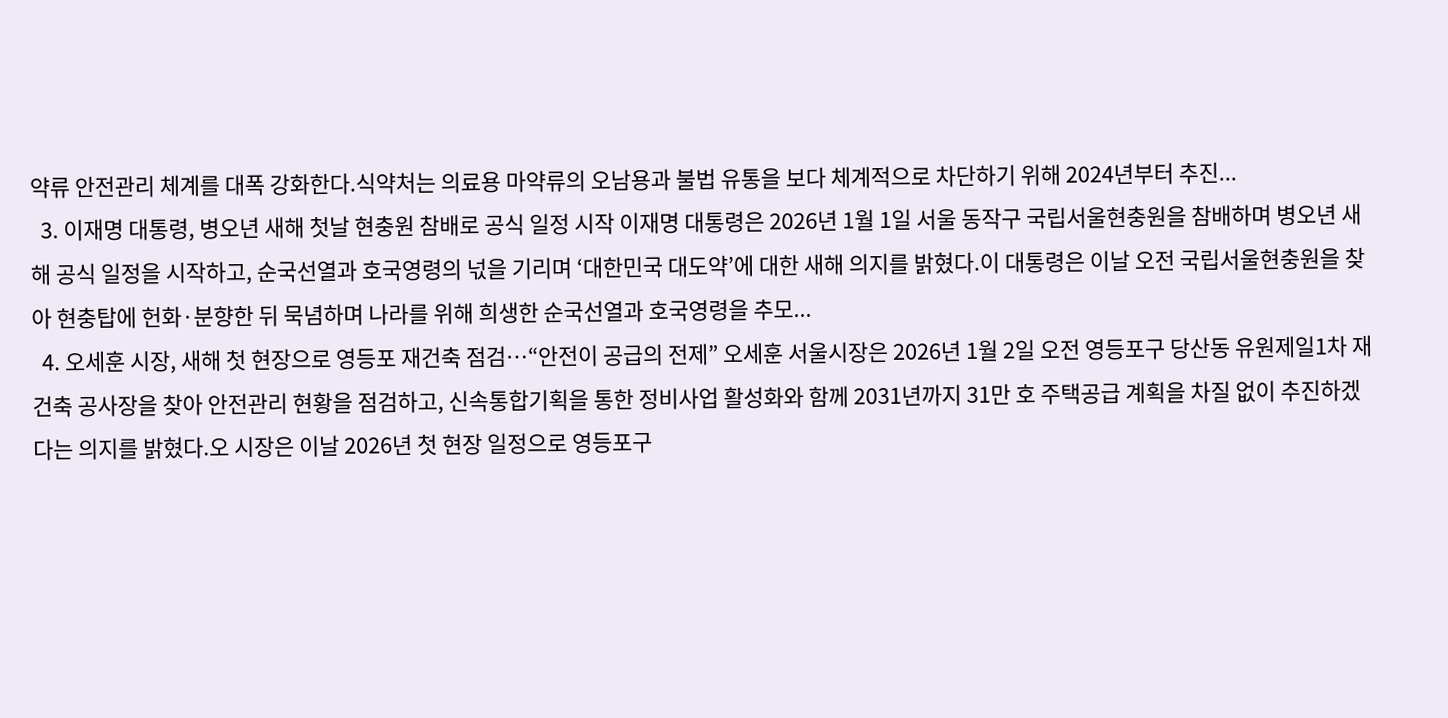약류 안전관리 체계를 대폭 강화한다.식약처는 의료용 마약류의 오남용과 불법 유통을 보다 체계적으로 차단하기 위해 2024년부터 추진...
  3. 이재명 대통령, 병오년 새해 첫날 현충원 참배로 공식 일정 시작 이재명 대통령은 2026년 1월 1일 서울 동작구 국립서울현충원을 참배하며 병오년 새해 공식 일정을 시작하고, 순국선열과 호국영령의 넋을 기리며 ‘대한민국 대도약’에 대한 새해 의지를 밝혔다.이 대통령은 이날 오전 국립서울현충원을 찾아 현충탑에 헌화·분향한 뒤 묵념하며 나라를 위해 희생한 순국선열과 호국영령을 추모...
  4. 오세훈 시장, 새해 첫 현장으로 영등포 재건축 점검…“안전이 공급의 전제” 오세훈 서울시장은 2026년 1월 2일 오전 영등포구 당산동 유원제일1차 재건축 공사장을 찾아 안전관리 현황을 점검하고, 신속통합기획을 통한 정비사업 활성화와 함께 2031년까지 31만 호 주택공급 계획을 차질 없이 추진하겠다는 의지를 밝혔다.오 시장은 이날 2026년 첫 현장 일정으로 영등포구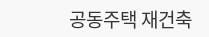공동주택 재건축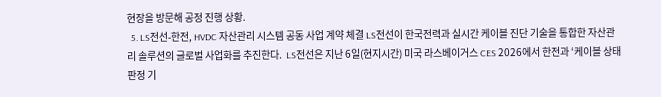현장을 방문해 공정 진행 상황.
  5. LS전선-한전, HVDC 자산관리 시스템 공동 사업 계약 체결 LS전선이 한국전력과 실시간 케이블 진단 기술을 통합한 자산관리 솔루션의 글로벌 사업화를 추진한다.  LS전선은 지난 6일(현지시간) 미국 라스베이거스 CES 2026에서 한전과 ‘케이블 상태 판정 기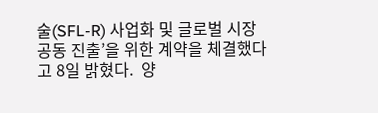술(SFL-R) 사업화 및 글로벌 시장 공동 진출’을 위한 계약을 체결했다고 8일 밝혔다.  양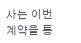사는 이번 계약을 통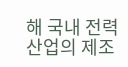해 국내 전력 산업의 제조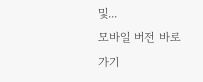및...
모바일 버전 바로가기